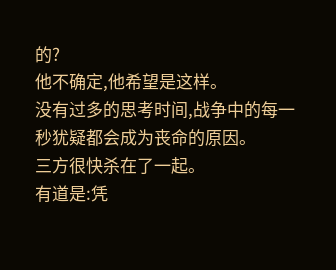的?
他不确定,他希望是这样。
没有过多的思考时间,战争中的每一秒犹疑都会成为丧命的原因。
三方很快杀在了一起。
有道是:凭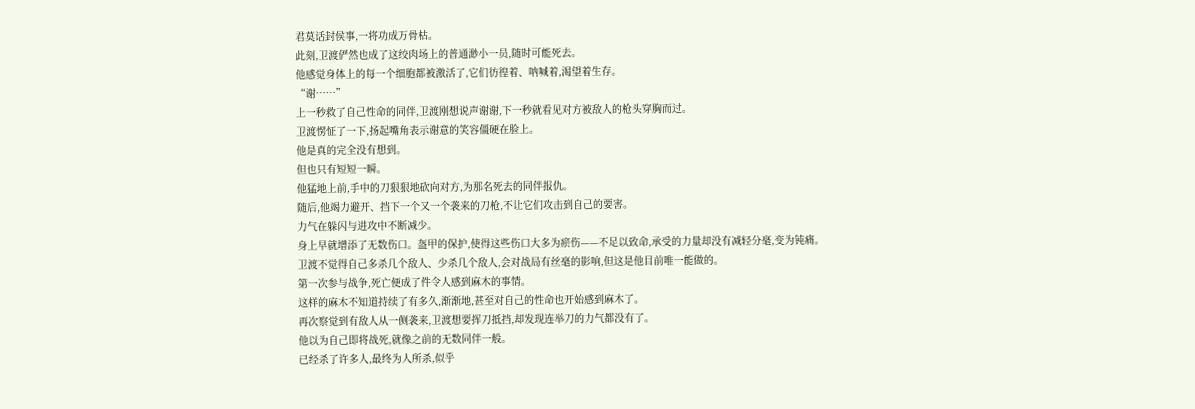君莫话封侯事,一将功成万骨枯。
此刻,卫渡俨然也成了这绞肉场上的普通渺小一员,随时可能死去。
他感觉身体上的每一个细胞都被激活了,它们彷徨着、呐喊着,渴望着生存。
“谢……”
上一秒救了自己性命的同伴,卫渡刚想说声谢谢,下一秒就看见对方被敌人的枪头穿胸而过。
卫渡愣怔了一下,扬起嘴角表示谢意的笑容僵硬在脸上。
他是真的完全没有想到。
但也只有短短一瞬。
他猛地上前,手中的刀狠狠地砍向对方,为那名死去的同伴报仇。
随后,他竭力避开、挡下一个又一个袭来的刀枪,不让它们攻击到自己的要害。
力气在躲闪与进攻中不断减少。
身上早就增添了无数伤口。盔甲的保护,使得这些伤口大多为瘀伤——不足以致命,承受的力量却没有减轻分毫,变为钝痛。
卫渡不觉得自己多杀几个敌人、少杀几个敌人,会对战局有丝毫的影响,但这是他目前唯一能做的。
第一次参与战争,死亡便成了件令人感到麻木的事情。
这样的麻木不知道持续了有多久,渐渐地,甚至对自己的性命也开始感到麻木了。
再次察觉到有敌人从一侧袭来,卫渡想要挥刀抵挡,却发现连举刀的力气都没有了。
他以为自己即将战死,就像之前的无数同伴一般。
已经杀了许多人,最终为人所杀,似乎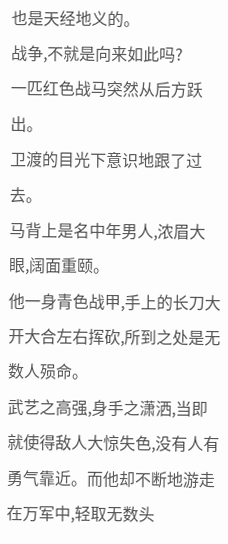也是天经地义的。
战争,不就是向来如此吗?
一匹红色战马突然从后方跃出。
卫渡的目光下意识地跟了过去。
马背上是名中年男人,浓眉大眼,阔面重颐。
他一身青色战甲,手上的长刀大开大合左右挥砍,所到之处是无数人殒命。
武艺之高强,身手之潇洒,当即就使得敌人大惊失色,没有人有勇气靠近。而他却不断地游走在万军中,轻取无数头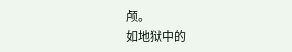颅。
如地狱中的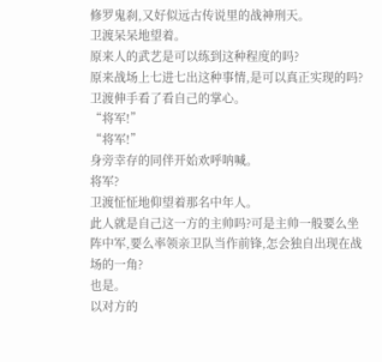修罗鬼刹,又好似远古传说里的战神刑天。
卫渡呆呆地望着。
原来人的武艺是可以练到这种程度的吗?
原来战场上七进七出这种事情,是可以真正实现的吗?
卫渡伸手看了看自己的掌心。
“将军!”
“将军!”
身旁幸存的同伴开始欢呼呐喊。
将军?
卫渡怔怔地仰望着那名中年人。
此人就是自己这一方的主帅吗?可是主帅一般要么坐阵中军,要么率领亲卫队当作前锋,怎会独自出现在战场的一角?
也是。
以对方的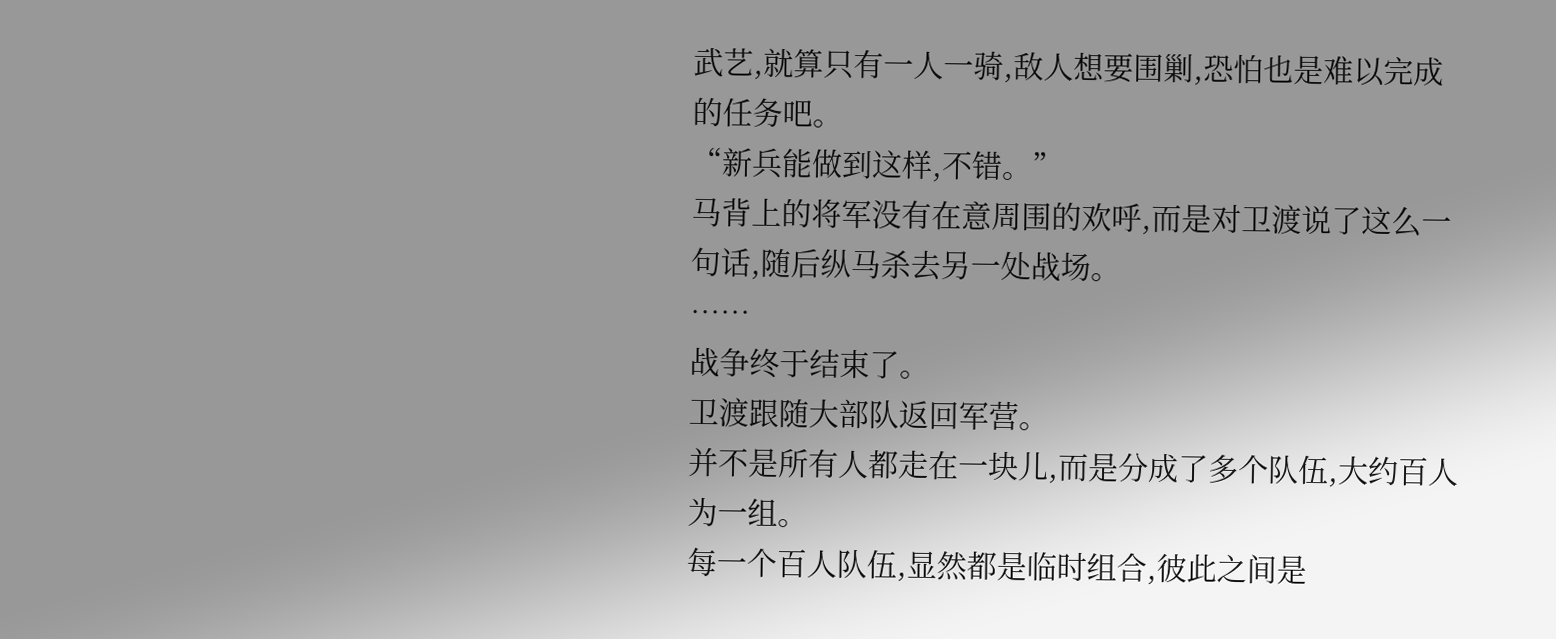武艺,就算只有一人一骑,敌人想要围剿,恐怕也是难以完成的任务吧。
“新兵能做到这样,不错。”
马背上的将军没有在意周围的欢呼,而是对卫渡说了这么一句话,随后纵马杀去另一处战场。
……
战争终于结束了。
卫渡跟随大部队返回军营。
并不是所有人都走在一块儿,而是分成了多个队伍,大约百人为一组。
每一个百人队伍,显然都是临时组合,彼此之间是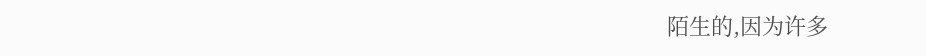陌生的,因为许多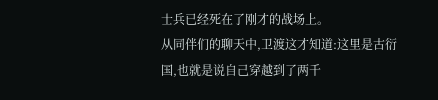士兵已经死在了刚才的战场上。
从同伴们的聊天中,卫渡这才知道:这里是古衍国,也就是说自己穿越到了两千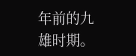年前的九雄时期。